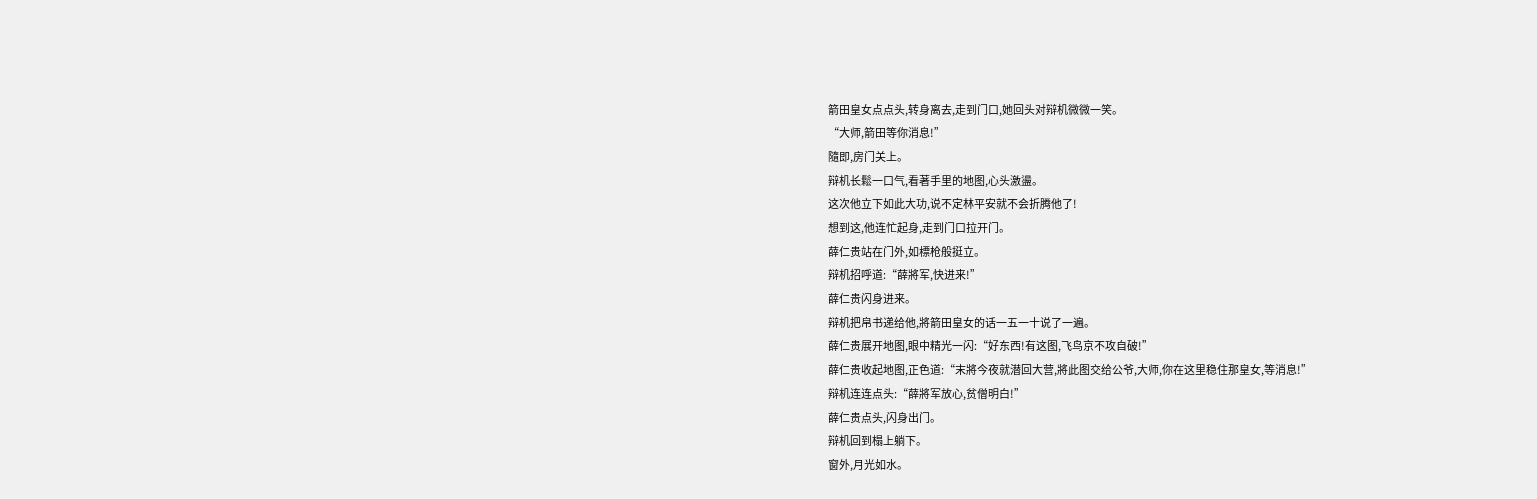箭田皇女点点头,转身离去,走到门口,她回头对辩机微微一笑。
“大师,箭田等你消息!”
隨即,房门关上。
辩机长鬆一口气,看著手里的地图,心头激盪。
这次他立下如此大功,说不定林平安就不会折腾他了!
想到这,他连忙起身,走到门口拉开门。
薛仁贵站在门外,如標枪般挺立。
辩机招呼道:“薛將军,快进来!”
薛仁贵闪身进来。
辩机把帛书递给他,將箭田皇女的话一五一十说了一遍。
薛仁贵展开地图,眼中精光一闪:“好东西!有这图,飞鸟京不攻自破!”
薛仁贵收起地图,正色道:“末將今夜就潜回大营,將此图交给公爷,大师,你在这里稳住那皇女,等消息!”
辩机连连点头:“薛將军放心,贫僧明白!”
薛仁贵点头,闪身出门。
辩机回到榻上躺下。
窗外,月光如水。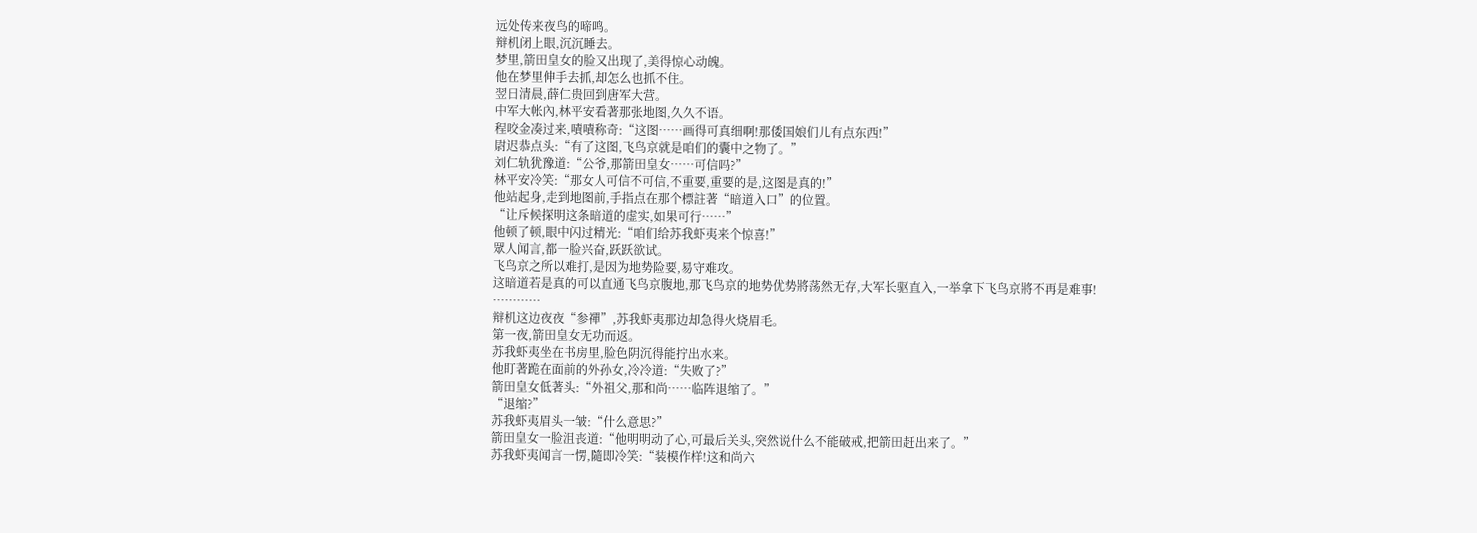远处传来夜鸟的啼鸣。
辩机闭上眼,沉沉睡去。
梦里,箭田皇女的脸又出现了,美得惊心动魄。
他在梦里伸手去抓,却怎么也抓不住。
翌日清晨,薛仁贵回到唐军大营。
中军大帐內,林平安看著那张地图,久久不语。
程咬金凑过来,嘖嘖称奇:“这图……画得可真细啊!那倭国娘们儿有点东西!”
尉迟恭点头:“有了这图,飞鸟京就是咱们的囊中之物了。”
刘仁轨犹豫道:“公爷,那箭田皇女……可信吗?”
林平安冷笑:“那女人可信不可信,不重要,重要的是,这图是真的!”
他站起身,走到地图前,手指点在那个標註著“暗道入口”的位置。
“让斥候探明这条暗道的虚实,如果可行……”
他顿了顿,眼中闪过精光:“咱们给苏我虾夷来个惊喜!”
眾人闻言,都一脸兴奋,跃跃欲试。
飞鸟京之所以难打,是因为地势险要,易守难攻。
这暗道若是真的可以直通飞鸟京腹地,那飞鸟京的地势优势將荡然无存,大军长驱直入,一举拿下飞鸟京將不再是难事!
…………
辩机这边夜夜“参禪”,苏我虾夷那边却急得火烧眉毛。
第一夜,箭田皇女无功而返。
苏我虾夷坐在书房里,脸色阴沉得能拧出水来。
他盯著跪在面前的外孙女,冷冷道:“失败了?”
箭田皇女低著头:“外祖父,那和尚……临阵退缩了。”
“退缩?”
苏我虾夷眉头一皱:“什么意思?”
箭田皇女一脸沮丧道:“他明明动了心,可最后关头,突然说什么不能破戒,把箭田赶出来了。”
苏我虾夷闻言一愣,隨即冷笑:“装模作样!这和尚六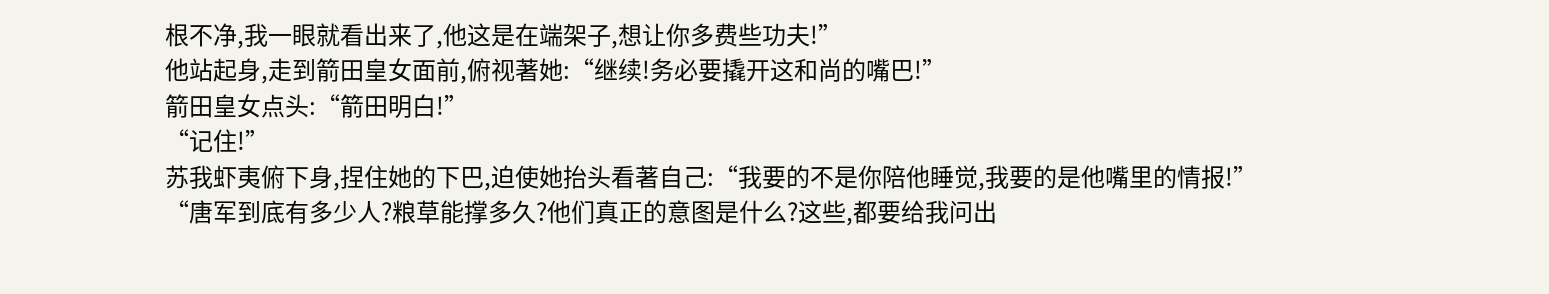根不净,我一眼就看出来了,他这是在端架子,想让你多费些功夫!”
他站起身,走到箭田皇女面前,俯视著她:“继续!务必要撬开这和尚的嘴巴!”
箭田皇女点头:“箭田明白!”
“记住!”
苏我虾夷俯下身,捏住她的下巴,迫使她抬头看著自己:“我要的不是你陪他睡觉,我要的是他嘴里的情报!”
“唐军到底有多少人?粮草能撑多久?他们真正的意图是什么?这些,都要给我问出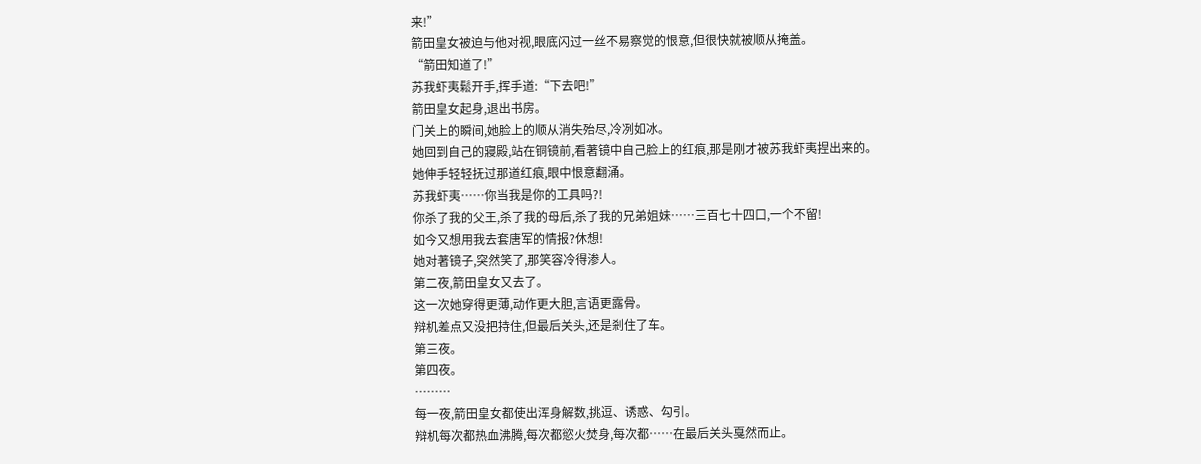来!”
箭田皇女被迫与他对视,眼底闪过一丝不易察觉的恨意,但很快就被顺从掩盖。
“箭田知道了!”
苏我虾夷鬆开手,挥手道:“下去吧!”
箭田皇女起身,退出书房。
门关上的瞬间,她脸上的顺从消失殆尽,冷冽如冰。
她回到自己的寢殿,站在铜镜前,看著镜中自己脸上的红痕,那是刚才被苏我虾夷捏出来的。
她伸手轻轻抚过那道红痕,眼中恨意翻涌。
苏我虾夷……你当我是你的工具吗?!
你杀了我的父王,杀了我的母后,杀了我的兄弟姐妹……三百七十四口,一个不留!
如今又想用我去套唐军的情报?休想!
她对著镜子,突然笑了,那笑容冷得渗人。
第二夜,箭田皇女又去了。
这一次她穿得更薄,动作更大胆,言语更露骨。
辩机差点又没把持住,但最后关头,还是剎住了车。
第三夜。
第四夜。
………
每一夜,箭田皇女都使出浑身解数,挑逗、诱惑、勾引。
辩机每次都热血沸腾,每次都慾火焚身,每次都……在最后关头戛然而止。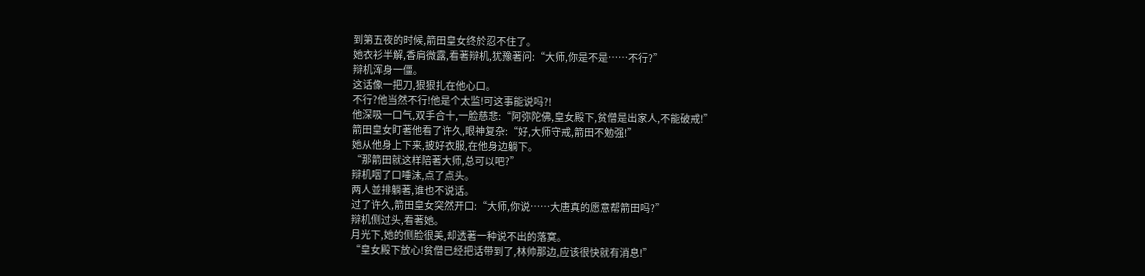到第五夜的时候,箭田皇女终於忍不住了。
她衣衫半解,香肩微露,看著辩机,犹豫著问:“大师,你是不是……不行?”
辩机浑身一僵。
这话像一把刀,狠狠扎在他心口。
不行?他当然不行!他是个太监!可这事能说吗?!
他深吸一口气,双手合十,一脸慈悲:“阿弥陀佛,皇女殿下,贫僧是出家人,不能破戒!”
箭田皇女盯著他看了许久,眼神复杂:“好,大师守戒,箭田不勉强!”
她从他身上下来,披好衣服,在他身边躺下。
“那箭田就这样陪著大师,总可以吧?”
辩机咽了口唾沫,点了点头。
两人並排躺著,谁也不说话。
过了许久,箭田皇女突然开口:“大师,你说……大唐真的愿意帮箭田吗?”
辩机侧过头,看著她。
月光下,她的侧脸很美,却透著一种说不出的落寞。
“皇女殿下放心!贫僧已经把话带到了,林帅那边,应该很快就有消息!”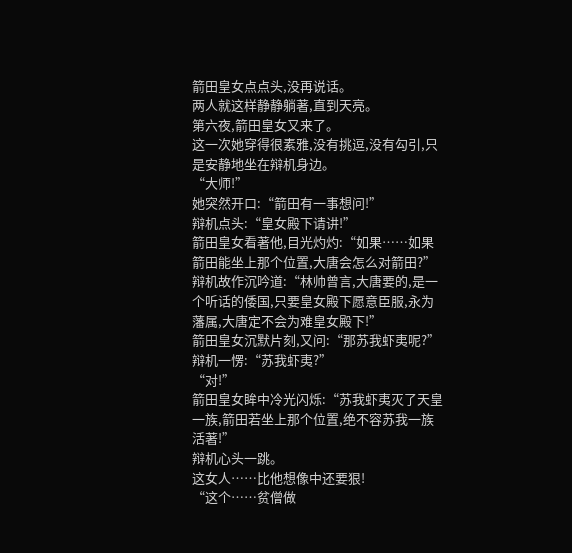箭田皇女点点头,没再说话。
两人就这样静静躺著,直到天亮。
第六夜,箭田皇女又来了。
这一次她穿得很素雅,没有挑逗,没有勾引,只是安静地坐在辩机身边。
“大师!”
她突然开口:“箭田有一事想问!”
辩机点头:“皇女殿下请讲!”
箭田皇女看著他,目光灼灼:“如果……如果箭田能坐上那个位置,大唐会怎么对箭田?”
辩机故作沉吟道:“林帅曾言,大唐要的,是一个听话的倭国,只要皇女殿下愿意臣服,永为藩属,大唐定不会为难皇女殿下!”
箭田皇女沉默片刻,又问:“那苏我虾夷呢?”
辩机一愣:“苏我虾夷?”
“对!”
箭田皇女眸中冷光闪烁:“苏我虾夷灭了天皇一族,箭田若坐上那个位置,绝不容苏我一族活著!”
辩机心头一跳。
这女人……比他想像中还要狠!
“这个……贫僧做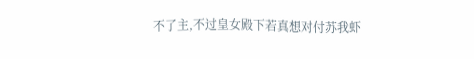不了主,不过皇女殿下若真想对付苏我虾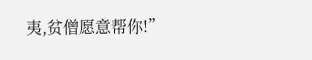夷,贫僧愿意帮你!”